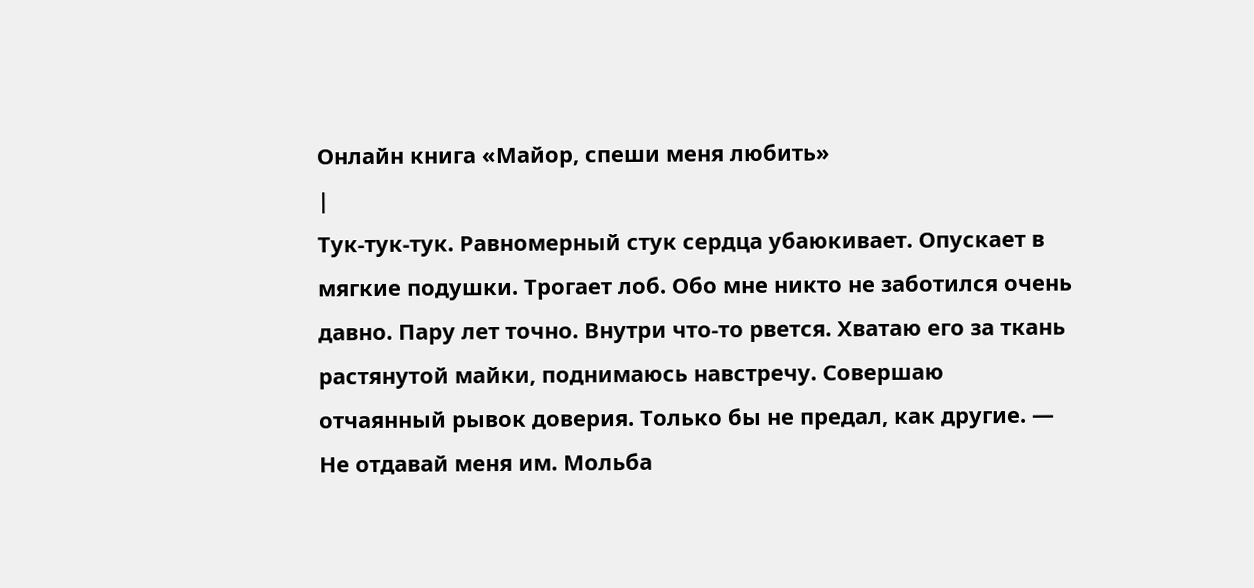Онлайн книга «Майор, спеши меня любить»
|
Тук-тук-тук. Равномерный стук сердца убаюкивает. Опускает в мягкие подушки. Трогает лоб. Обо мне никто не заботился очень давно. Пару лет точно. Внутри что-то рвется. Хватаю его за ткань растянутой майки, поднимаюсь навстречу. Совершаю отчаянный рывок доверия. Только бы не предал, как другие. — Не отдавай меня им. Мольба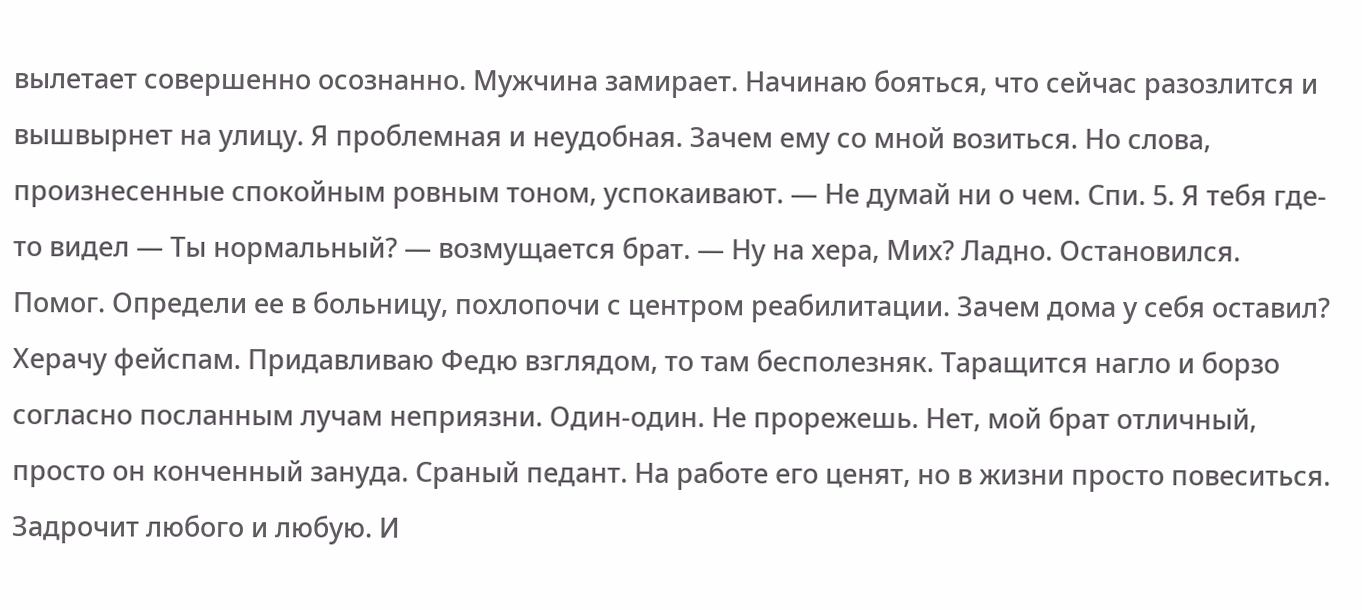вылетает совершенно осознанно. Мужчина замирает. Начинаю бояться, что сейчас разозлится и вышвырнет на улицу. Я проблемная и неудобная. Зачем ему со мной возиться. Но слова, произнесенные спокойным ровным тоном, успокаивают. — Не думай ни о чем. Спи. 5. Я тебя где-то видел — Ты нормальный? — возмущается брат. — Ну на хера, Мих? Ладно. Остановился. Помог. Определи ее в больницу, похлопочи с центром реабилитации. Зачем дома у себя оставил? Херачу фейспам. Придавливаю Федю взглядом, то там бесполезняк. Таращится нагло и борзо согласно посланным лучам неприязни. Один-один. Не прорежешь. Нет, мой брат отличный, просто он конченный зануда. Сраный педант. На работе его ценят, но в жизни просто повеситься. Задрочит любого и любую. И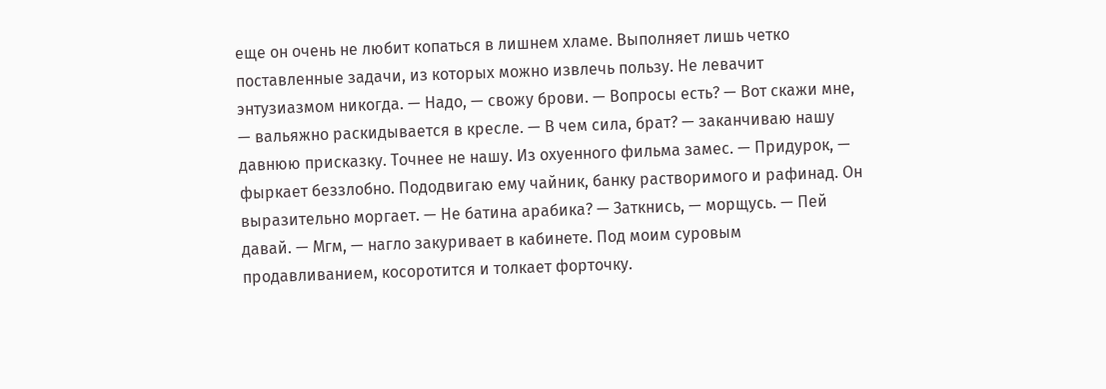еще он очень не любит копаться в лишнем хламе. Выполняет лишь четко поставленные задачи, из которых можно извлечь пользу. Не левачит энтузиазмом никогда. — Надо, — свожу брови. — Вопросы есть? — Вот скажи мне, — вальяжно раскидывается в кресле. — В чем сила, брат? — заканчиваю нашу давнюю присказку. Точнее не нашу. Из охуенного фильма замес. — Придурок, — фыркает беззлобно. Пододвигаю ему чайник, банку растворимого и рафинад. Он выразительно моргает. — Не батина арабика? — Заткнись, — морщусь. — Пей давай. — Мгм, — нагло закуривает в кабинете. Под моим суровым продавливанием, косоротится и толкает форточку.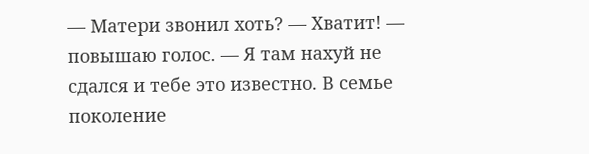— Матери звонил хоть? — Хватит! — повышаю голос. — Я там нахуй не сдался и тебе это известно. В семье поколение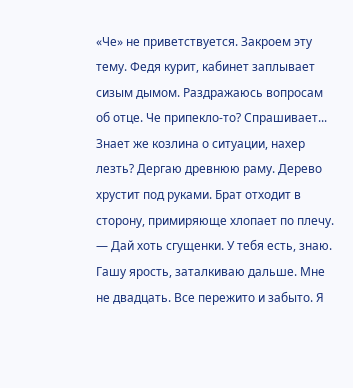«Че» не приветствуется. Закроем эту тему. Федя курит, кабинет заплывает сизым дымом. Раздражаюсь вопросам об отце. Че припекло-то? Спрашивает... Знает же козлина о ситуации, нахер лезть? Дергаю древнюю раму. Дерево хрустит под руками. Брат отходит в сторону, примиряюще хлопает по плечу. — Дай хоть сгущенки. У тебя есть, знаю. Гашу ярость, заталкиваю дальше. Мне не двадцать. Все пережито и забыто. Я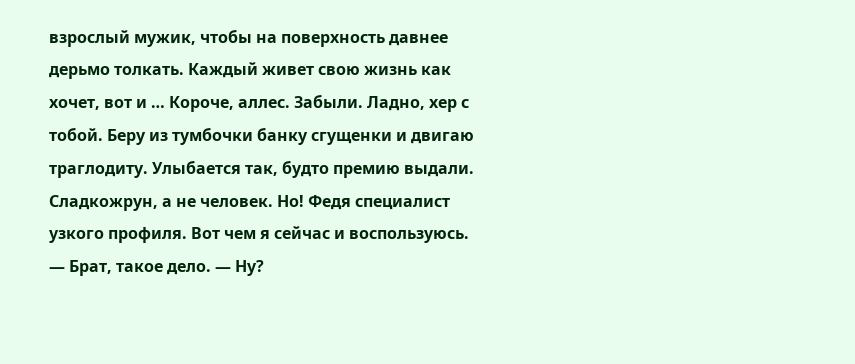взрослый мужик, чтобы на поверхность давнее дерьмо толкать. Каждый живет свою жизнь как хочет, вот и … Короче, аллес. Забыли. Ладно, хер с тобой. Беру из тумбочки банку сгущенки и двигаю траглодиту. Улыбается так, будто премию выдали. Сладкожрун, а не человек. Но! Федя специалист узкого профиля. Вот чем я сейчас и воспользуюсь. — Брат, такое дело. — Ну?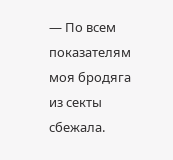— По всем показателям моя бродяга из секты сбежала.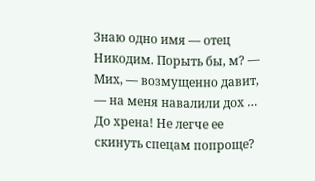Знаю одно имя — отец Никодим. Порыть бы, м? — Мих, — возмущенно давит, — на меня навалили дох … До хрена! Не легче ее скинуть спецам попроще?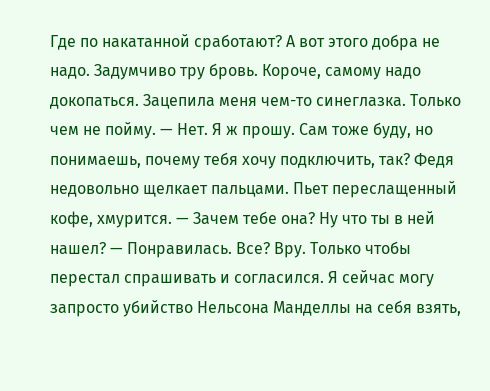Где по накатанной сработают? А вот этого добра не надо. Задумчиво тру бровь. Короче, самому надо докопаться. Зацепила меня чем-то синеглазка. Только чем не пойму. — Нет. Я ж прошу. Сам тоже буду, но понимаешь, почему тебя хочу подключить, так? Федя недовольно щелкает пальцами. Пьет переслащенный кофе, хмурится. — Зачем тебе она? Ну что ты в ней нашел? — Понравилась. Все? Вру. Только чтобы перестал спрашивать и согласился. Я сейчас могу запросто убийство Нельсона Манделлы на себя взять,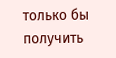только бы получить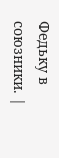Федьку в союзники. |